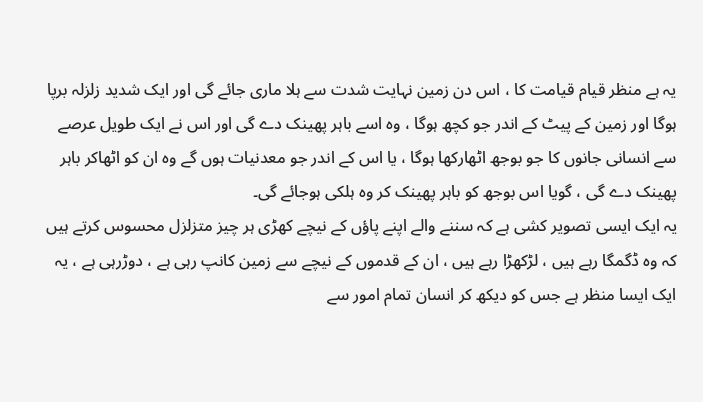یہ ہے منظر قیام قیامت کا ، اس دن زمین نہایت شدت سے ہلا ماری جائے گی اور ایک شدید زلزلہ برپا ہوگا اور زمین کے پیٹ کے اندر جو کچھ ہوگا ، وہ اسے باہر پھینک دے گی اور اس نے ایک طویل عرصے سے انسانی جانوں کا جو بوجھ اٹھارکھا ہوگا ، یا اس کے اندر جو معدنیات ہوں گے وہ ان کو اٹھاکر باہر پھینک دے گی ، گویا اس بوجھ کو باہر پھینک کر وہ ہلکی ہوجائے گی۔
یہ ایک ایسی تصویر کشی ہے کہ سننے والے اپنے پاؤں کے نیچے کھڑی ہر چیز متزلزل محسوس کرتے ہیں کہ وہ ڈگمگا رہے ہیں ، لڑکھڑا رہے ہیں ، ان کے قدموں کے نیچے سے زمین کانپ رہی ہے ، دوڑرہی ہے ، یہ ایک ایسا منظر ہے جس کو دیکھ کر انسان تمام امور سے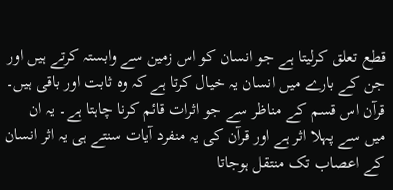قطع تعلق کرلیتا ہے جو انسان کو اس زمین سے وابستہ کرتے ہیں اور جن کے بارے میں انسان یہ خیال کرتا ہے کہ وہ ثابت اور باقی ہیں۔ قرآن اس قسم کے مناظر سے جو اثرات قائم کرنا چاہتا ہے۔ یہ ان میں سے پہلا اثر ہے اور قرآن کی یہ منفرد آیات سنتے ہی یہ اثر انسان کے اعصاب تک منتقل ہوجاتا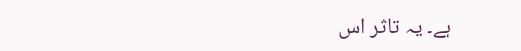ہے۔ یہ تاثر اس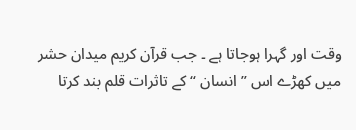وقت اور گہرا ہوجاتا ہے ۔ جب قرآن کریم میدان حشر میں کھڑے اس ” انسان “ کے تاثرات قلم بند کرتا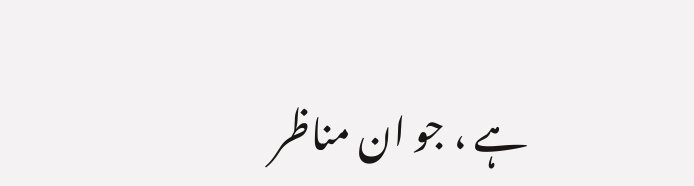ہے ، جو ان مناظر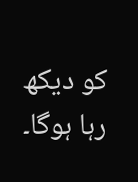کو دیکھ رہا ہوگا۔